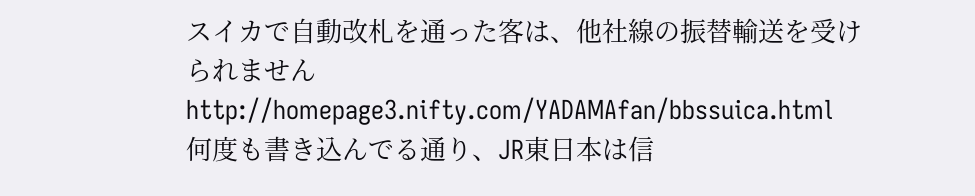スイカで自動改札を通った客は、他社線の振替輸送を受けられません
http://homepage3.nifty.com/YADAMAfan/bbssuica.html
何度も書き込んでる通り、JR東日本は信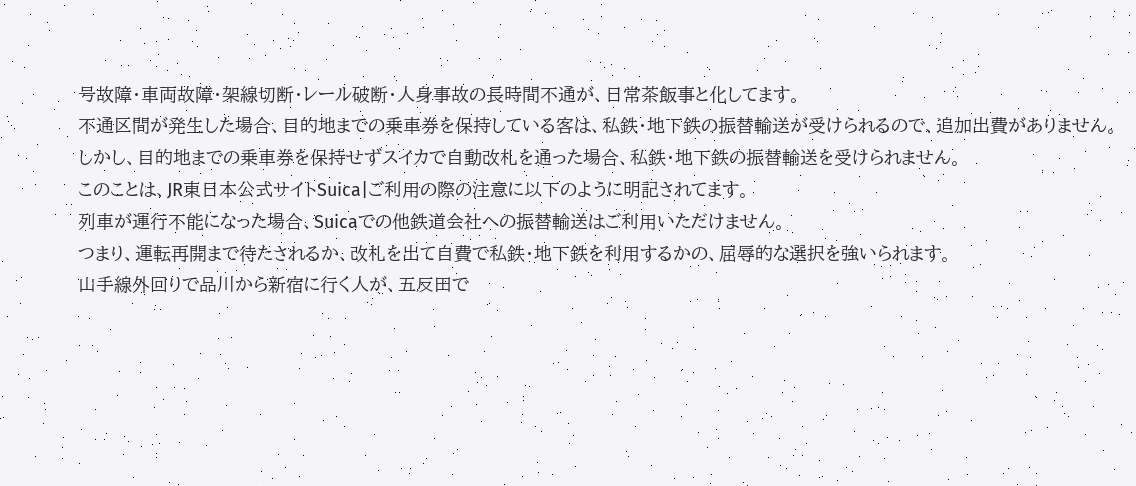号故障・車両故障・架線切断・レール破断・人身事故の長時間不通が、日常茶飯事と化してます。
不通区間が発生した場合、目的地までの乗車券を保持している客は、私鉄・地下鉄の振替輸送が受けられるので、追加出費がありません。
しかし、目的地までの乗車券を保持せずスイカで自動改札を通った場合、私鉄・地下鉄の振替輸送を受けられません。
このことは、JR東日本公式サイトSuica|ご利用の際の注意に以下のように明記されてます。
列車が運行不能になった場合、Suicaでの他鉄道会社への振替輸送はご利用いただけません。
つまり、運転再開まで待たされるか、改札を出て自費で私鉄・地下鉄を利用するかの、屈辱的な選択を強いられます。
山手線外回りで品川から新宿に行く人が、五反田で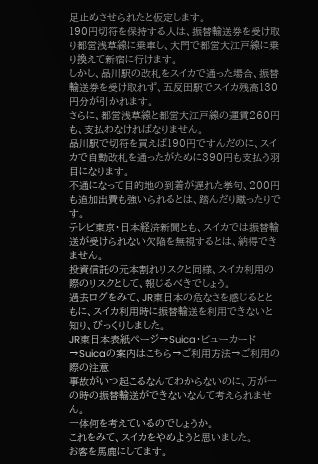足止めさせられたと仮定します。
190円切符を保持する人は、振替輸送券を受け取り都営浅草線に乗車し、大門で都営大江戸線に乗り換えて新宿に行けます。
しかし、品川駅の改札をスイカで通った場合、振替輸送券を受け取れず、五反田駅でスイカ残高130円分が引かれます。
さらに、都営浅草線と都営大江戸線の運賃260円も、支払わなければなりません。
品川駅で切符を買えば190円ですんだのに、スイカで自動改札を通ったがために390円も支払う羽目になります。
不通になって目的地の到着が遅れた挙句、200円も追加出費も強いられるとは、踏んだり蹴ったりです。
テレビ東京・日本経済新聞とも、スイカでは振替輸送が受けられない欠陥を無視するとは、納得できません。
投資信託の元本割れリスクと同様、スイカ利用の際のリスクとして、報じるべきでしょう。
過去ログをみて、JR東日本の危なさを感じるとともに、スイカ利用時に振替輸送を利用できないと知り、びっくりしました。
JR東日本表紙ページ→Suica・ビューカード→Suicaの案内はこちら→ご利用方法→ご利用の際の注意
事故がいつ起こるなんてわからないのに、万が一の時の振替輸送ができないなんて考えられません。
一体何を考えているのでしょうか。
これをみて、スイカをやめようと思いました。
お客を馬鹿にしてます。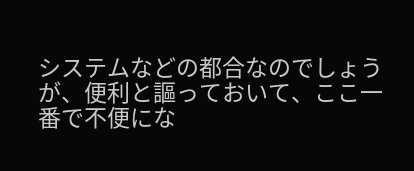システムなどの都合なのでしょうが、便利と謳っておいて、ここ一番で不便にな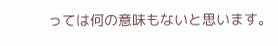っては何の意味もないと思います。